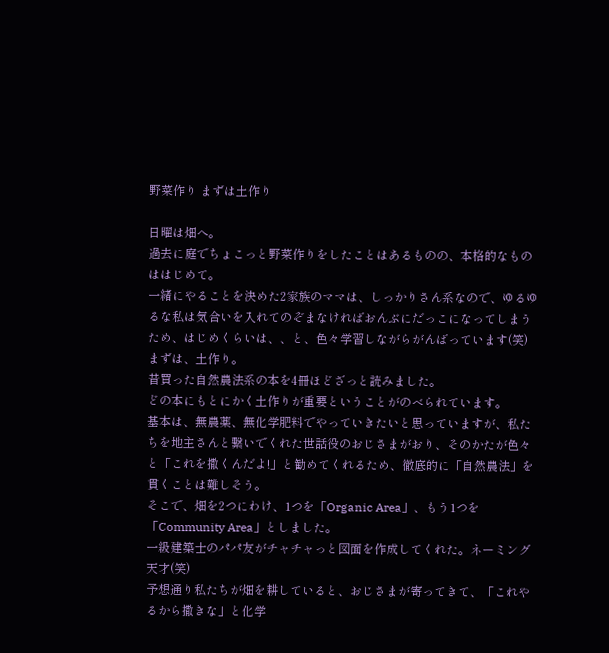野菜作り まずは土作り

日曜は畑へ。
過去に庭でちょこっと野菜作りをしたことはあるものの、本格的なものははじめて。
一緒にやることを決めた2家族のママは、しっかりさん系なので、ゆるゆるな私は気合いを入れてのぞまなければおんぶにだっこになってしまうため、はじめくらいは、、と、色々学習しながらがんばっています(笑)
まずは、土作り。
昔買った自然農法系の本を4冊ほどざっと読みました。
どの本にもとにかく土作りが重要ということがのべられています。
基本は、無農薬、無化学肥料でやっていきたいと思っていますが、私たちを地主さんと繋いでくれた世話役のおじさまがおり、そのかたが色々と「これを撒くんだよ!」と勧めてくれるため、徹底的に「自然農法」を貫くことは難しそう。
そこで、畑を2つにわけ、1つを「Organic Area」、もう1つを「Community Area」としました。
一級建築士のパパ友がチャチャっと図面を作成してくれた。ネーミング天才(笑)
予想通り私たちが畑を耕していると、おじさまが寄ってきて、「これやるから撒きな」と化学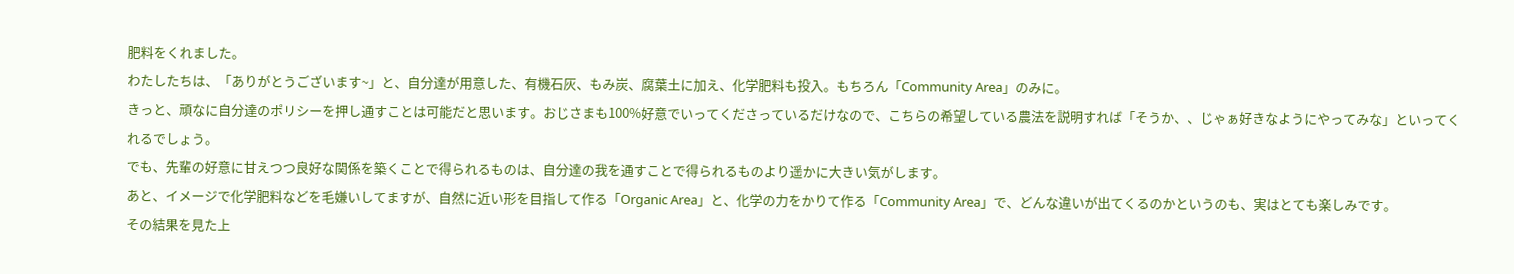肥料をくれました。
わたしたちは、「ありがとうございます~」と、自分達が用意した、有機石灰、もみ炭、腐葉土に加え、化学肥料も投入。もちろん「Community Area」のみに。
きっと、頑なに自分達のポリシーを押し通すことは可能だと思います。おじさまも100%好意でいってくださっているだけなので、こちらの希望している農法を説明すれば「そうか、、じゃぁ好きなようにやってみな」といってくれるでしょう。
でも、先輩の好意に甘えつつ良好な関係を築くことで得られるものは、自分達の我を通すことで得られるものより遥かに大きい気がします。
あと、イメージで化学肥料などを毛嫌いしてますが、自然に近い形を目指して作る「Organic Area」と、化学の力をかりて作る「Community Area」で、どんな違いが出てくるのかというのも、実はとても楽しみです。
その結果を見た上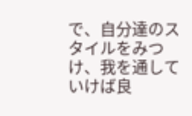で、自分達のスタイルをみつけ、我を通していけば良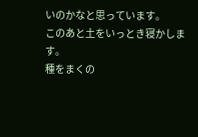いのかなと思っています。
このあと土をいっとき寝かします。
種をまくの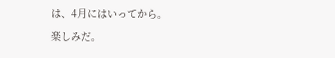は、4月にはいってから。
楽しみだ。